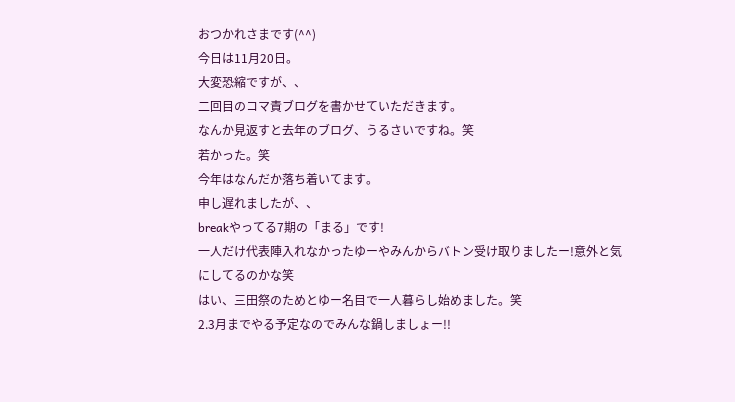おつかれさまです(^^)
今日は11月20日。
大変恐縮ですが、、
二回目のコマ責ブログを書かせていただきます。
なんか見返すと去年のブログ、うるさいですね。笑
若かった。笑
今年はなんだか落ち着いてます。
申し遅れましたが、、
breakやってる7期の「まる」です!
一人だけ代表陣入れなかったゆーやみんからバトン受け取りましたー!意外と気にしてるのかな笑
はい、三田祭のためとゆー名目で一人暮らし始めました。笑
2.3月までやる予定なのでみんな鍋しましょー!!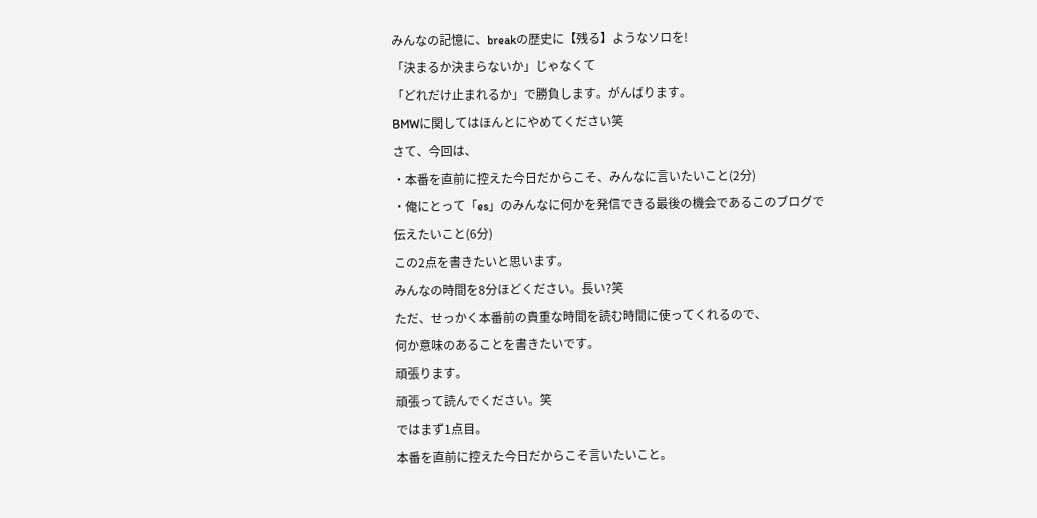みんなの記憶に、breakの歴史に【残る】ようなソロを!
「決まるか決まらないか」じゃなくて
「どれだけ止まれるか」で勝負します。がんばります。
BMWに関してはほんとにやめてください笑
さて、今回は、
・本番を直前に控えた今日だからこそ、みんなに言いたいこと(2分)
・俺にとって「es」のみんなに何かを発信できる最後の機会であるこのブログで伝えたいこと(6分)
この2点を書きたいと思います。
みんなの時間を8分ほどください。長い?笑
ただ、せっかく本番前の貴重な時間を読む時間に使ってくれるので、
何か意味のあることを書きたいです。
頑張ります。
頑張って読んでください。笑
ではまず1点目。
本番を直前に控えた今日だからこそ言いたいこと。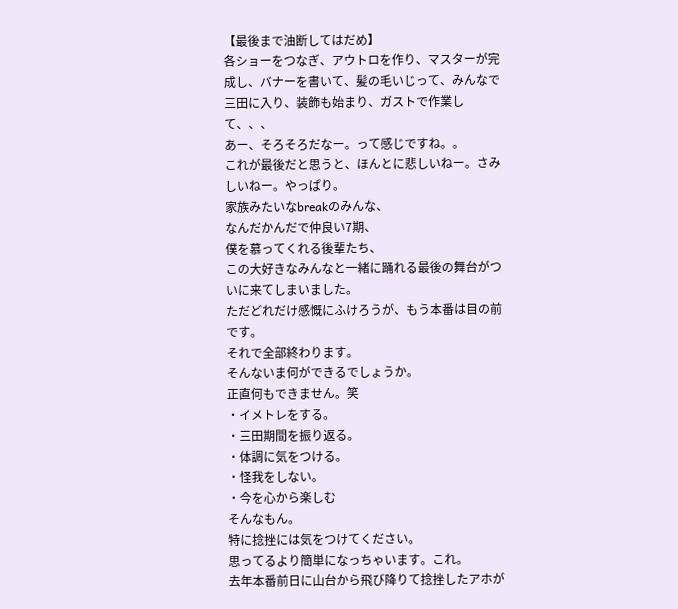【最後まで油断してはだめ】
各ショーをつなぎ、アウトロを作り、マスターが完成し、バナーを書いて、髪の毛いじって、みんなで三田に入り、装飾も始まり、ガストで作業して、、、
あー、そろそろだなー。って感じですね。。
これが最後だと思うと、ほんとに悲しいねー。さみしいねー。やっぱり。
家族みたいなbreakのみんな、
なんだかんだで仲良い7期、
僕を慕ってくれる後輩たち、
この大好きなみんなと一緒に踊れる最後の舞台がついに来てしまいました。
ただどれだけ感慨にふけろうが、もう本番は目の前です。
それで全部終わります。
そんないま何ができるでしょうか。
正直何もできません。笑
・イメトレをする。
・三田期間を振り返る。
・体調に気をつける。
・怪我をしない。
・今を心から楽しむ
そんなもん。
特に捻挫には気をつけてください。
思ってるより簡単になっちゃいます。これ。
去年本番前日に山台から飛び降りて捻挫したアホが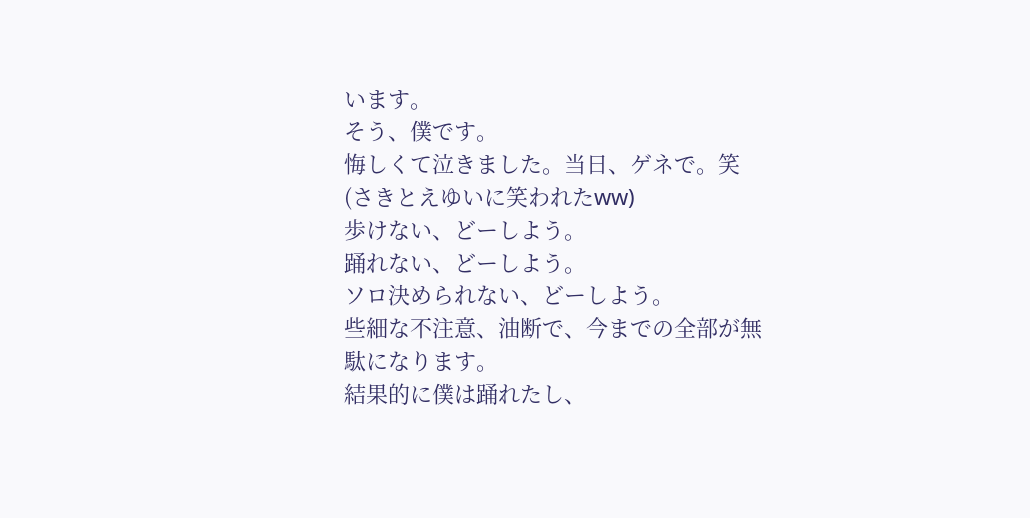います。
そう、僕です。
悔しくて泣きました。当日、ゲネで。笑
(さきとえゆいに笑われたww)
歩けない、どーしよう。
踊れない、どーしよう。
ソロ決められない、どーしよう。
些細な不注意、油断で、今までの全部が無駄になります。
結果的に僕は踊れたし、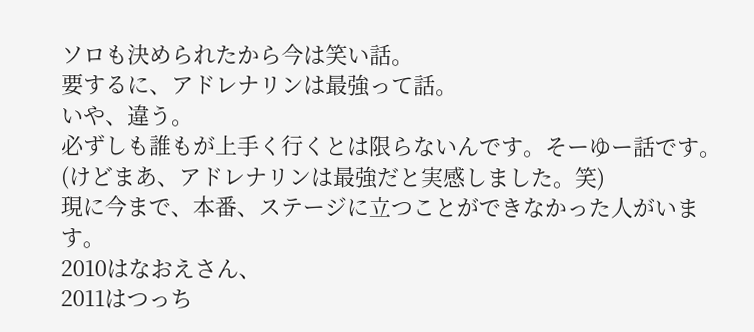ソロも決められたから今は笑い話。
要するに、アドレナリンは最強って話。
いや、違う。
必ずしも誰もが上手く行くとは限らないんです。そーゆー話です。
(けどまあ、アドレナリンは最強だと実感しました。笑)
現に今まで、本番、ステージに立つことができなかった人がいます。
2010はなおえさん、
2011はつっち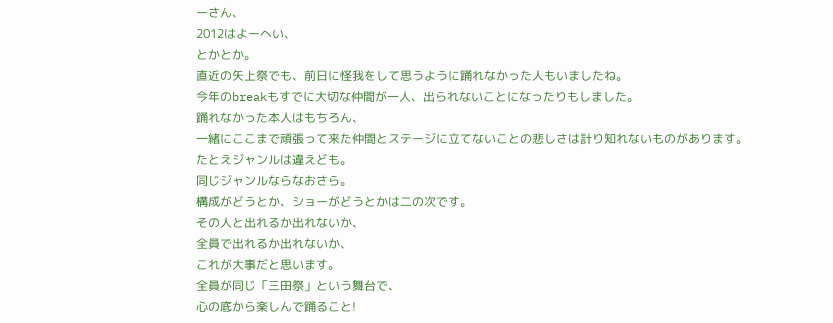ーさん、
2012はよーへい、
とかとか。
直近の矢上祭でも、前日に怪我をして思うように踊れなかった人もいましたね。
今年のbreakもすでに大切な仲間が一人、出られないことになったりもしました。
踊れなかった本人はもちろん、
一緒にここまで頑張って来た仲間とステージに立てないことの悲しさは計り知れないものがあります。
たとえジャンルは違えども。
同じジャンルならなおさら。
構成がどうとか、ショーがどうとかは二の次です。
その人と出れるか出れないか、
全員で出れるか出れないか、
これが大事だと思います。
全員が同じ「三田祭」という舞台で、
心の底から楽しんで踊ること!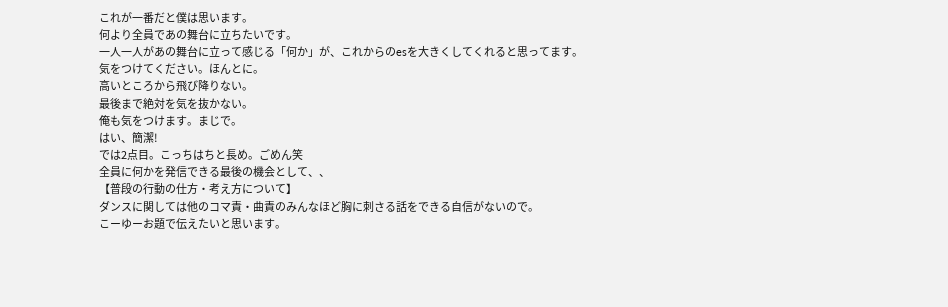これが一番だと僕は思います。
何より全員であの舞台に立ちたいです。
一人一人があの舞台に立って感じる「何か」が、これからのesを大きくしてくれると思ってます。
気をつけてください。ほんとに。
高いところから飛び降りない。
最後まで絶対を気を抜かない。
俺も気をつけます。まじで。
はい、簡潔!
では2点目。こっちはちと長め。ごめん笑
全員に何かを発信できる最後の機会として、、
【普段の行動の仕方・考え方について】
ダンスに関しては他のコマ責・曲責のみんなほど胸に刺さる話をできる自信がないので。
こーゆーお題で伝えたいと思います。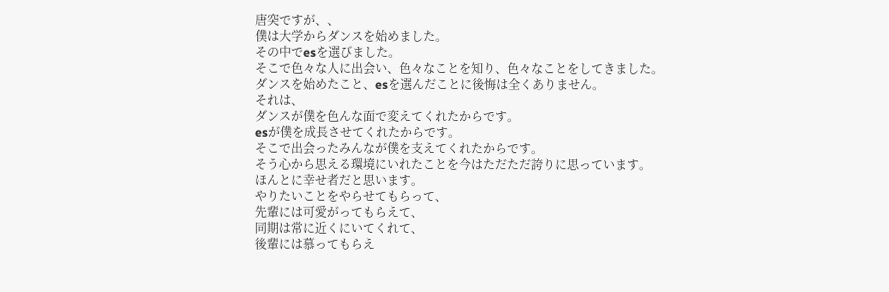唐突ですが、、
僕は大学からダンスを始めました。
その中でesを選びました。
そこで色々な人に出会い、色々なことを知り、色々なことをしてきました。
ダンスを始めたこと、esを選んだことに後悔は全くありません。
それは、
ダンスが僕を色んな面で変えてくれたからです。
esが僕を成長させてくれたからです。
そこで出会ったみんなが僕を支えてくれたからです。
そう心から思える環境にいれたことを今はただただ誇りに思っています。
ほんとに幸せ者だと思います。
やりたいことをやらせてもらって、
先輩には可愛がってもらえて、
同期は常に近くにいてくれて、
後輩には慕ってもらえ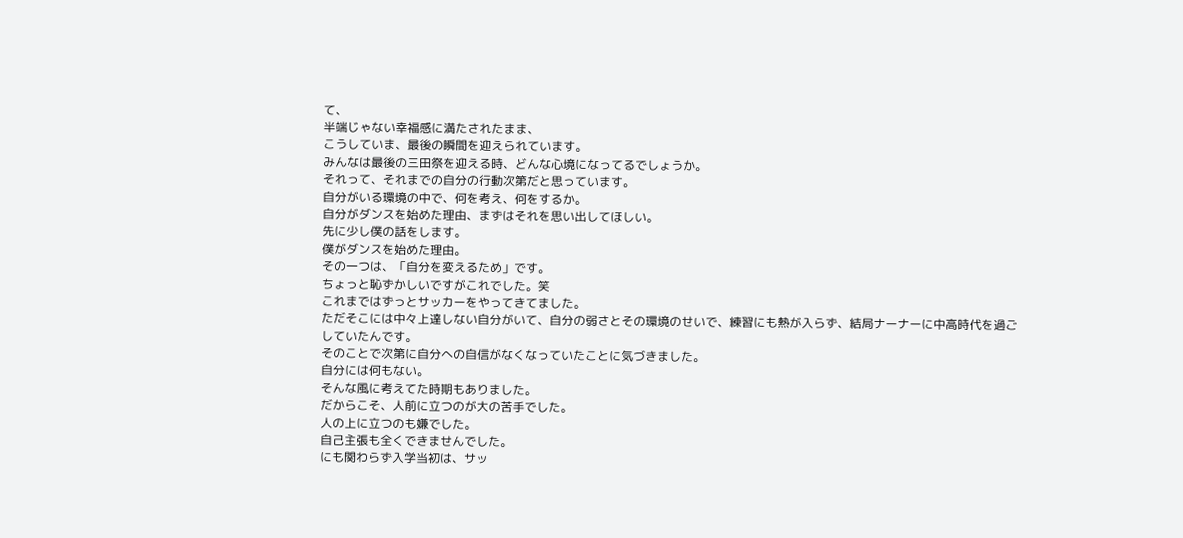て、
半端じゃない幸福感に満たされたまま、
こうしていま、最後の瞬間を迎えられています。
みんなは最後の三田祭を迎える時、どんな心境になってるでしょうか。
それって、それまでの自分の行動次第だと思っています。
自分がいる環境の中で、何を考え、何をするか。
自分がダンスを始めた理由、まずはそれを思い出してほしい。
先に少し僕の話をします。
僕がダンスを始めた理由。
その一つは、「自分を変えるため」です。
ちょっと恥ずかしいですがこれでした。笑
これまではずっとサッカーをやってきてました。
ただそこには中々上達しない自分がいて、自分の弱さとその環境のせいで、練習にも熱が入らず、結局ナーナーに中高時代を過ごしていたんです。
そのことで次第に自分への自信がなくなっていたことに気づきました。
自分には何もない。
そんな風に考えてた時期もありました。
だからこそ、人前に立つのが大の苦手でした。
人の上に立つのも嫌でした。
自己主張も全くできませんでした。
にも関わらず入学当初は、サッ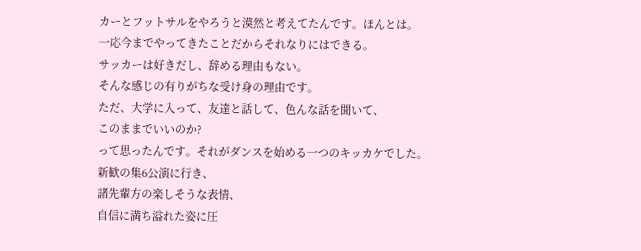カーとフットサルをやろうと漠然と考えてたんです。ほんとは。
一応今までやってきたことだからそれなりにはできる。
サッカーは好きだし、辞める理由もない。
そんな感じの有りがちな受け身の理由です。
ただ、大学に入って、友達と話して、色んな話を聞いて、
このままでいいのか?
って思ったんです。それがダンスを始める一つのキッカケでした。
新歓の集6公演に行き、
諸先輩方の楽しそうな表情、
自信に満ち溢れた姿に圧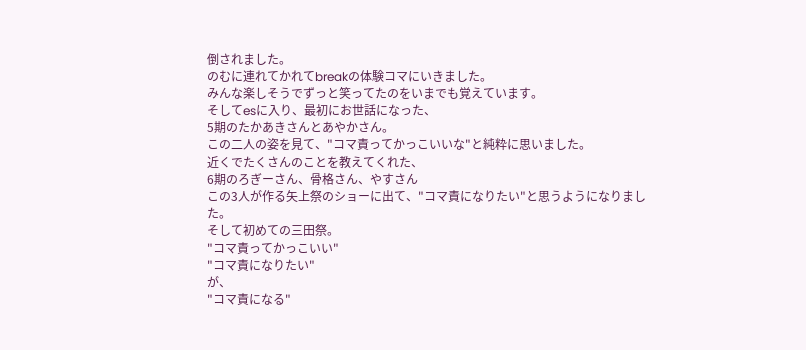倒されました。
のむに連れてかれてbreakの体験コマにいきました。
みんな楽しそうでずっと笑ってたのをいまでも覚えています。
そしてesに入り、最初にお世話になった、
5期のたかあきさんとあやかさん。
この二人の姿を見て、"コマ責ってかっこいいな"と純粋に思いました。
近くでたくさんのことを教えてくれた、
6期のろぎーさん、骨格さん、やすさん
この3人が作る矢上祭のショーに出て、"コマ責になりたい"と思うようになりました。
そして初めての三田祭。
"コマ責ってかっこいい"
"コマ責になりたい"
が、
"コマ責になる"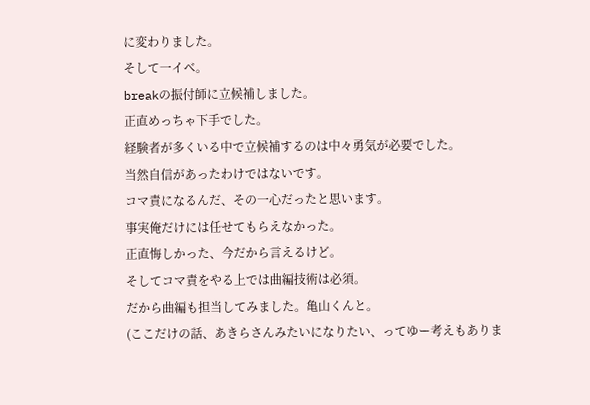に変わりました。
そして一イベ。
breakの振付師に立候補しました。
正直めっちゃ下手でした。
経験者が多くいる中で立候補するのは中々勇気が必要でした。
当然自信があったわけではないです。
コマ責になるんだ、その一心だったと思います。
事実俺だけには任せてもらえなかった。
正直悔しかった、今だから言えるけど。
そしてコマ責をやる上では曲編技術は必須。
だから曲編も担当してみました。亀山くんと。
(ここだけの話、あきらさんみたいになりたい、ってゆー考えもありま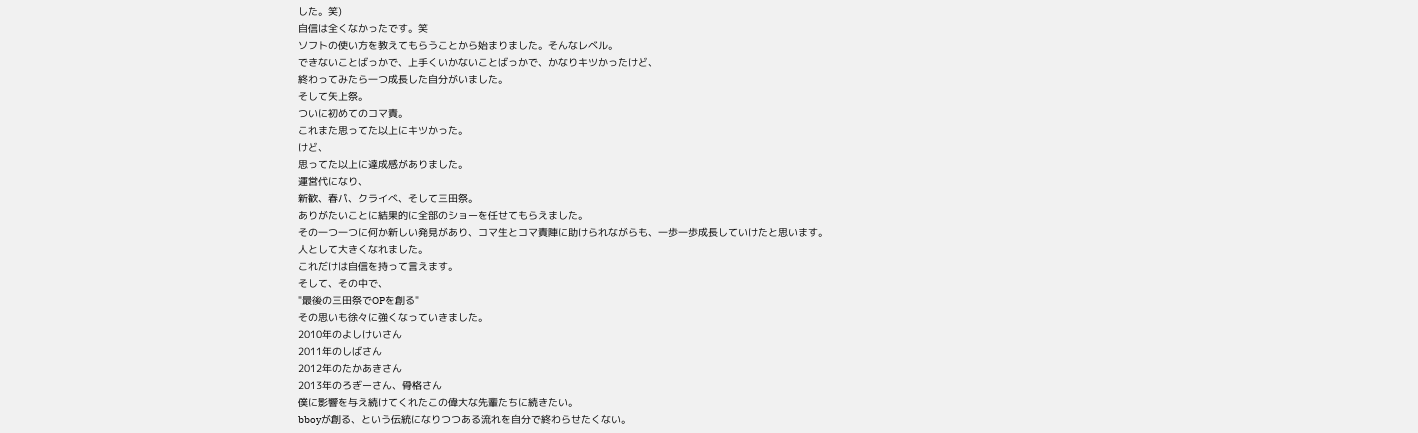した。笑)
自信は全くなかったです。笑
ソフトの使い方を教えてもらうことから始まりました。そんなレベル。
できないことばっかで、上手くいかないことばっかで、かなりキツかったけど、
終わってみたら一つ成長した自分がいました。
そして矢上祭。
ついに初めてのコマ責。
これまた思ってた以上にキツかった。
けど、
思ってた以上に達成感がありました。
運営代になり、
新歓、春パ、クライべ、そして三田祭。
ありがたいことに結果的に全部のショーを任せてもらえました。
その一つ一つに何か新しい発見があり、コマ生とコマ責陣に助けられながらも、一歩一歩成長していけたと思います。
人として大きくなれました。
これだけは自信を持って言えます。
そして、その中で、
"最後の三田祭でOPを創る"
その思いも徐々に強くなっていきました。
2010年のよしけいさん
2011年のしばさん
2012年のたかあきさん
2013年のろぎーさん、骨格さん
僕に影響を与え続けてくれたこの偉大な先輩たちに続きたい。
bboyが創る、という伝統になりつつある流れを自分で終わらせたくない。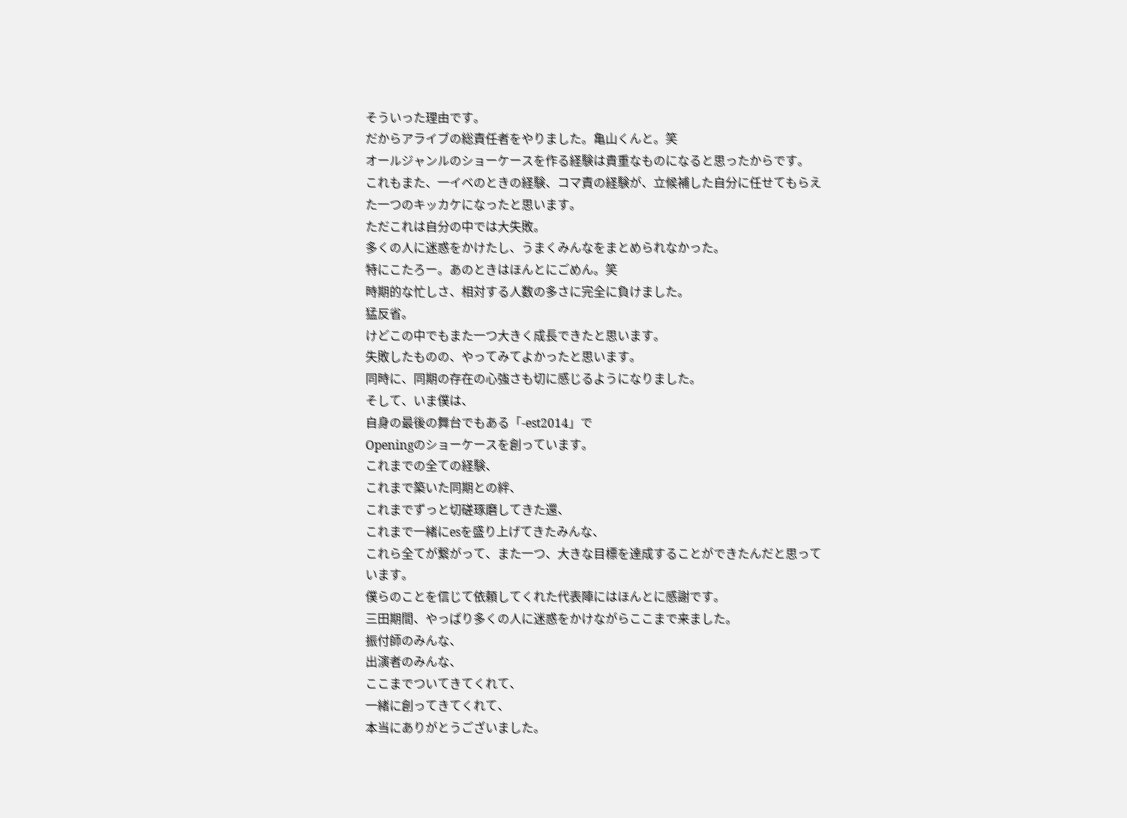そういった理由です。
だからアライブの総責任者をやりました。亀山くんと。笑
オールジャンルのショーケースを作る経験は貴重なものになると思ったからです。
これもまた、一イベのときの経験、コマ責の経験が、立候補した自分に任せてもらえた一つのキッカケになったと思います。
ただこれは自分の中では大失敗。
多くの人に迷惑をかけたし、うまくみんなをまとめられなかった。
特にこたろー。あのときはほんとにごめん。笑
時期的な忙しさ、相対する人数の多さに完全に負けました。
猛反省。
けどこの中でもまた一つ大きく成長できたと思います。
失敗したものの、やってみてよかったと思います。
同時に、同期の存在の心強さも切に感じるようになりました。
そして、いま僕は、
自身の最後の舞台でもある「-est2014」で
Openingのショーケースを創っています。
これまでの全ての経験、
これまで築いた同期との絆、
これまでずっと切磋琢磨してきた還、
これまで一緒にesを盛り上げてきたみんな、
これら全てが繋がって、また一つ、大きな目標を達成することができたんだと思っています。
僕らのことを信じて依頼してくれた代表陣にはほんとに感謝です。
三田期間、やっぱり多くの人に迷惑をかけながらここまで来ました。
振付師のみんな、
出演者のみんな、
ここまでついてきてくれて、
一緒に創ってきてくれて、
本当にありがとうございました。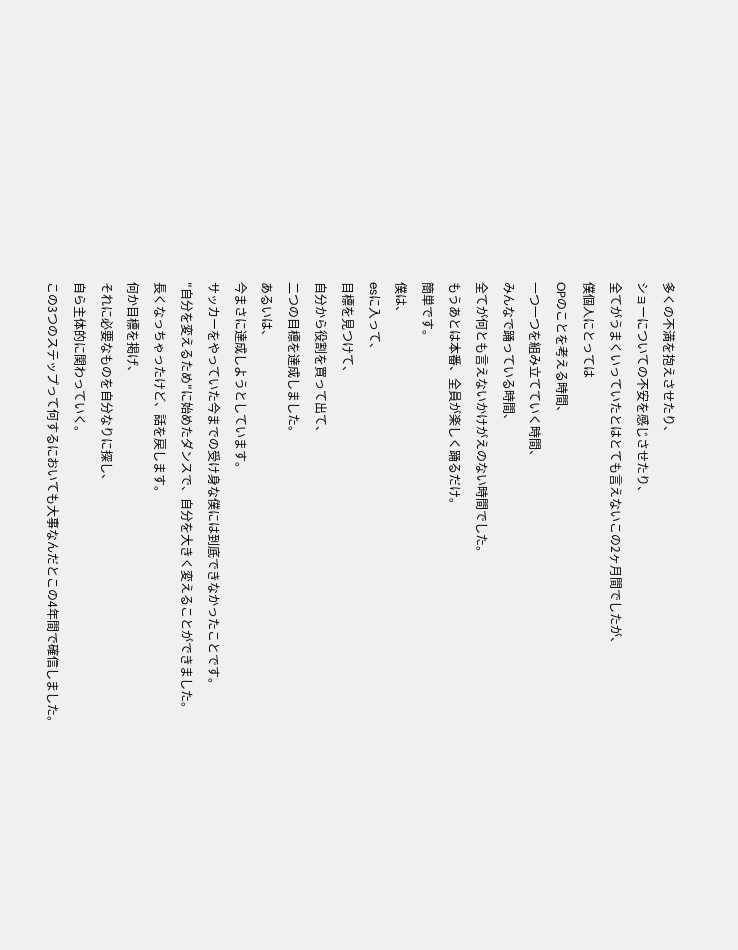多くの不満を抱えさせたり、
ショーについての不安を感じさせたり、
全てがうまくいっていたとはとても言えないこの2ヶ月間でしたが、
僕個人にとっては
OPのことを考える時間、
一つ一つを組み立てていく時間、
みんなで踊っている時間、
全てが何とも言えないかけがえのない時間でした。
もうあとは本番、全員が楽しく踊るだけ。
簡単です。
僕は、
esに入って、
目標を見つけて、
自分から役割を買って出て、
二つの目標を達成しました。
あるいは、
今まさに達成しようとしています。
サッカーをやっていた今までの受け身な僕には到底できなかったことです。
"自分を変えるため"に始めたダンスで、自分を大きく変えることができました。
長くなっちゃったけど、話を戻します。
何か目標を掲げ、
それに必要なものを自分なりに探し、
自ら主体的に関わっていく。
この3つのステップって何するにおいても大事なんだとこの4年間で確信しました。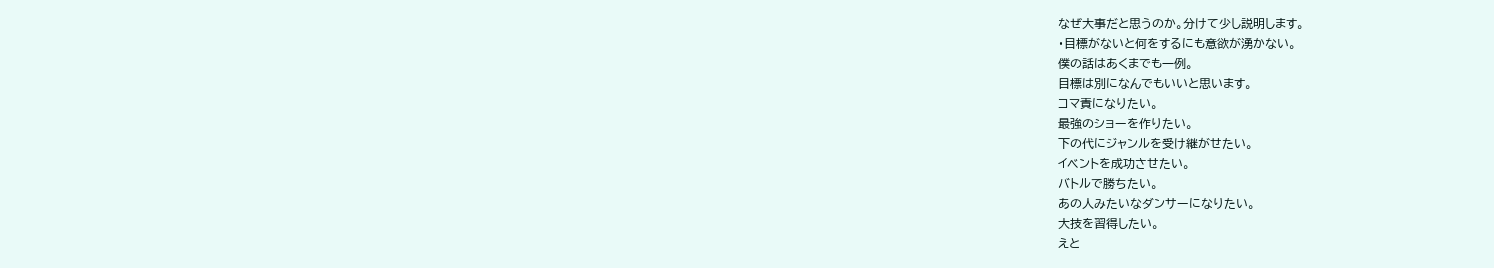なぜ大事だと思うのか。分けて少し説明します。
・目標がないと何をするにも意欲が湧かない。
僕の話はあくまでも一例。
目標は別になんでもいいと思います。
コマ責になりたい。
最強のショーを作りたい。
下の代にジャンルを受け継がせたい。
イベントを成功させたい。
バトルで勝ちたい。
あの人みたいなダンサーになりたい。
大技を習得したい。
えと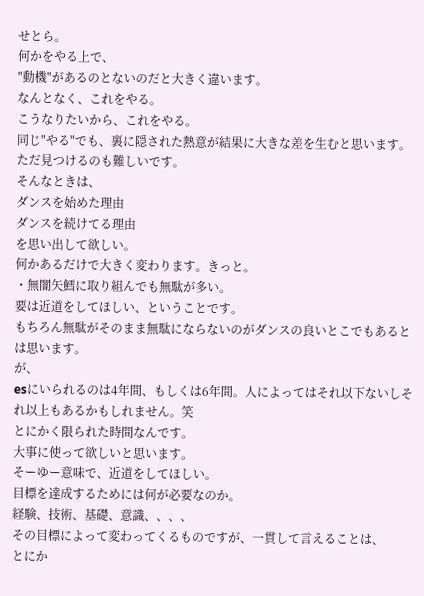せとら。
何かをやる上で、
"動機"があるのとないのだと大きく違います。
なんとなく、これをやる。
こうなりたいから、これをやる。
同じ"やる"でも、裏に隠された熱意が結果に大きな差を生むと思います。
ただ見つけるのも難しいです。
そんなときは、
ダンスを始めた理由
ダンスを続けてる理由
を思い出して欲しい。
何かあるだけで大きく変わります。きっと。
・無闇矢鱈に取り組んでも無駄が多い。
要は近道をしてほしい、ということです。
もちろん無駄がそのまま無駄にならないのがダンスの良いとこでもあるとは思います。
が、
esにいられるのは4年間、もしくは6年間。人によってはそれ以下ないしそれ以上もあるかもしれません。笑
とにかく限られた時間なんです。
大事に使って欲しいと思います。
そーゆー意味で、近道をしてほしい。
目標を達成するためには何が必要なのか。
経験、技術、基礎、意識、、、、
その目標によって変わってくるものですが、一貫して言えることは、
とにか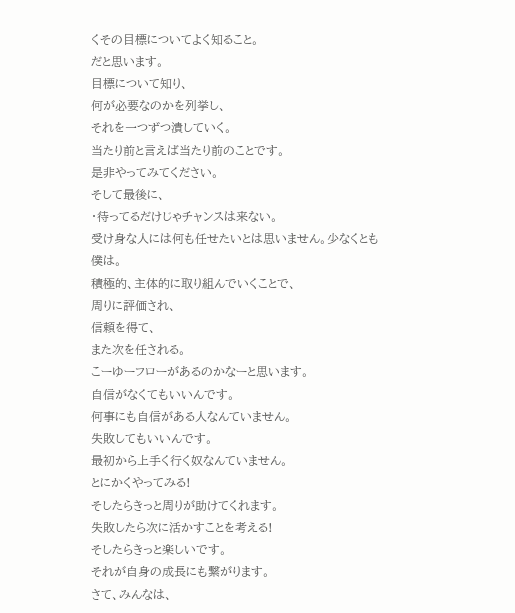くその目標についてよく知ること。
だと思います。
目標について知り、
何が必要なのかを列挙し、
それを一つずつ潰していく。
当たり前と言えば当たり前のことです。
是非やってみてください。
そして最後に、
・待ってるだけじゃチャンスは来ない。
受け身な人には何も任せたいとは思いません。少なくとも僕は。
積極的、主体的に取り組んでいくことで、
周りに評価され、
信頼を得て、
また次を任される。
こーゆーフローがあるのかなーと思います。
自信がなくてもいいんです。
何事にも自信がある人なんていません。
失敗してもいいんです。
最初から上手く行く奴なんていません。
とにかくやってみる!
そしたらきっと周りが助けてくれます。
失敗したら次に活かすことを考える!
そしたらきっと楽しいです。
それが自身の成長にも繋がります。
さて、みんなは、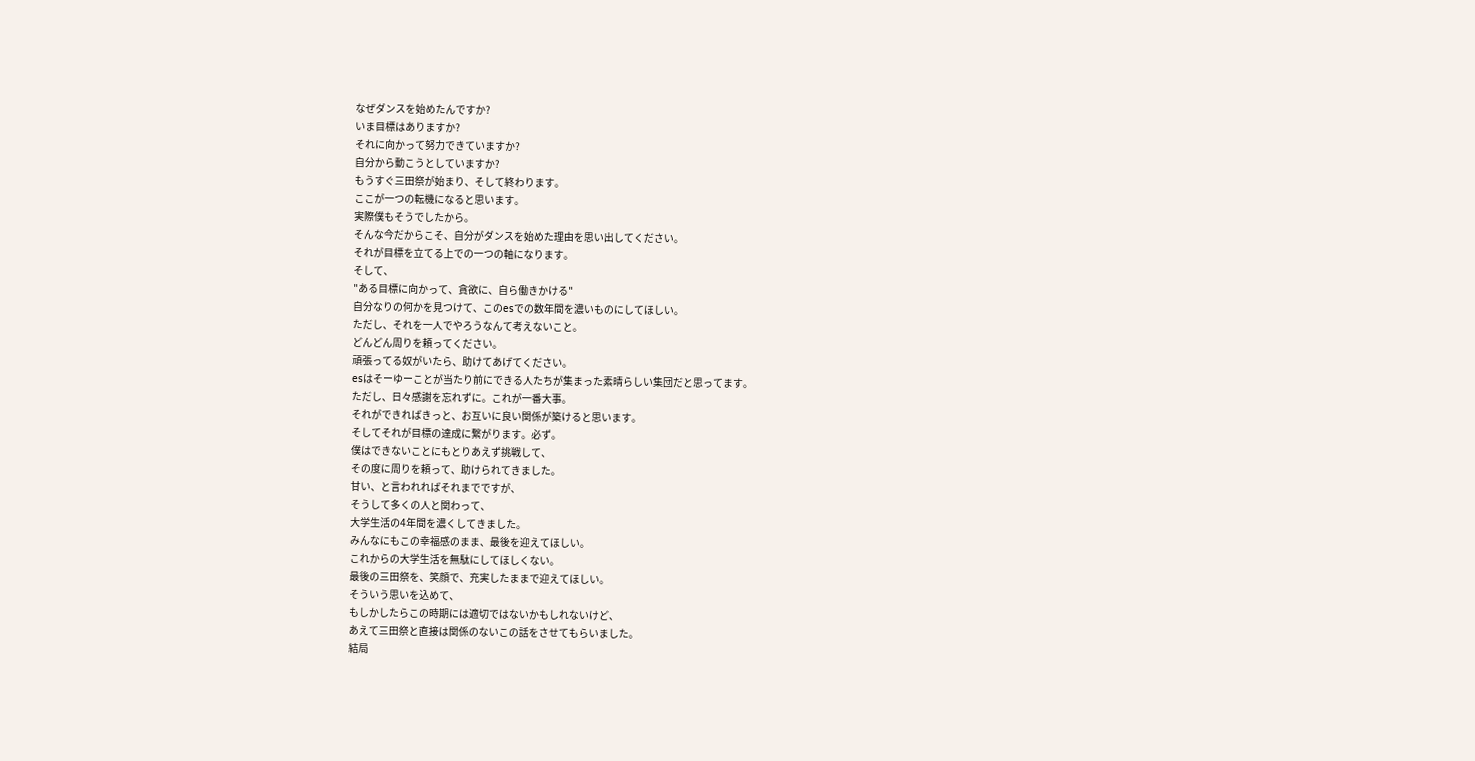なぜダンスを始めたんですか?
いま目標はありますか?
それに向かって努力できていますか?
自分から動こうとしていますか?
もうすぐ三田祭が始まり、そして終わります。
ここが一つの転機になると思います。
実際僕もそうでしたから。
そんな今だからこそ、自分がダンスを始めた理由を思い出してください。
それが目標を立てる上での一つの軸になります。
そして、
"ある目標に向かって、貪欲に、自ら働きかける"
自分なりの何かを見つけて、このesでの数年間を濃いものにしてほしい。
ただし、それを一人でやろうなんて考えないこと。
どんどん周りを頼ってください。
頑張ってる奴がいたら、助けてあげてください。
esはそーゆーことが当たり前にできる人たちが集まった素晴らしい集団だと思ってます。
ただし、日々感謝を忘れずに。これが一番大事。
それができればきっと、お互いに良い関係が築けると思います。
そしてそれが目標の達成に繋がります。必ず。
僕はできないことにもとりあえず挑戦して、
その度に周りを頼って、助けられてきました。
甘い、と言われればそれまでですが、
そうして多くの人と関わって、
大学生活の4年間を濃くしてきました。
みんなにもこの幸福感のまま、最後を迎えてほしい。
これからの大学生活を無駄にしてほしくない。
最後の三田祭を、笑顔で、充実したままで迎えてほしい。
そういう思いを込めて、
もしかしたらこの時期には適切ではないかもしれないけど、
あえて三田祭と直接は関係のないこの話をさせてもらいました。
結局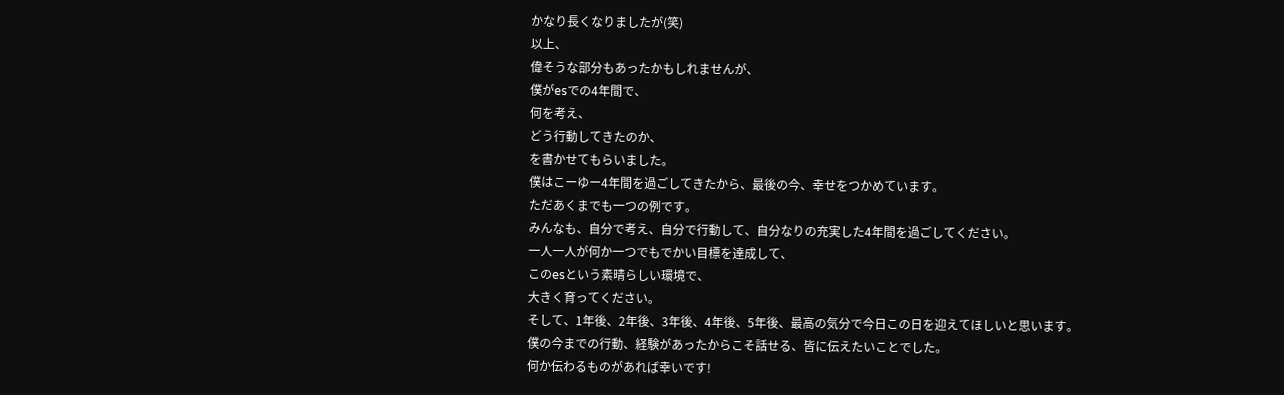かなり長くなりましたが(笑)
以上、
偉そうな部分もあったかもしれませんが、
僕がesでの4年間で、
何を考え、
どう行動してきたのか、
を書かせてもらいました。
僕はこーゆー4年間を過ごしてきたから、最後の今、幸せをつかめています。
ただあくまでも一つの例です。
みんなも、自分で考え、自分で行動して、自分なりの充実した4年間を過ごしてください。
一人一人が何か一つでもでかい目標を達成して、
このesという素晴らしい環境で、
大きく育ってください。
そして、1年後、2年後、3年後、4年後、5年後、最高の気分で今日この日を迎えてほしいと思います。
僕の今までの行動、経験があったからこそ話せる、皆に伝えたいことでした。
何か伝わるものがあれば幸いです!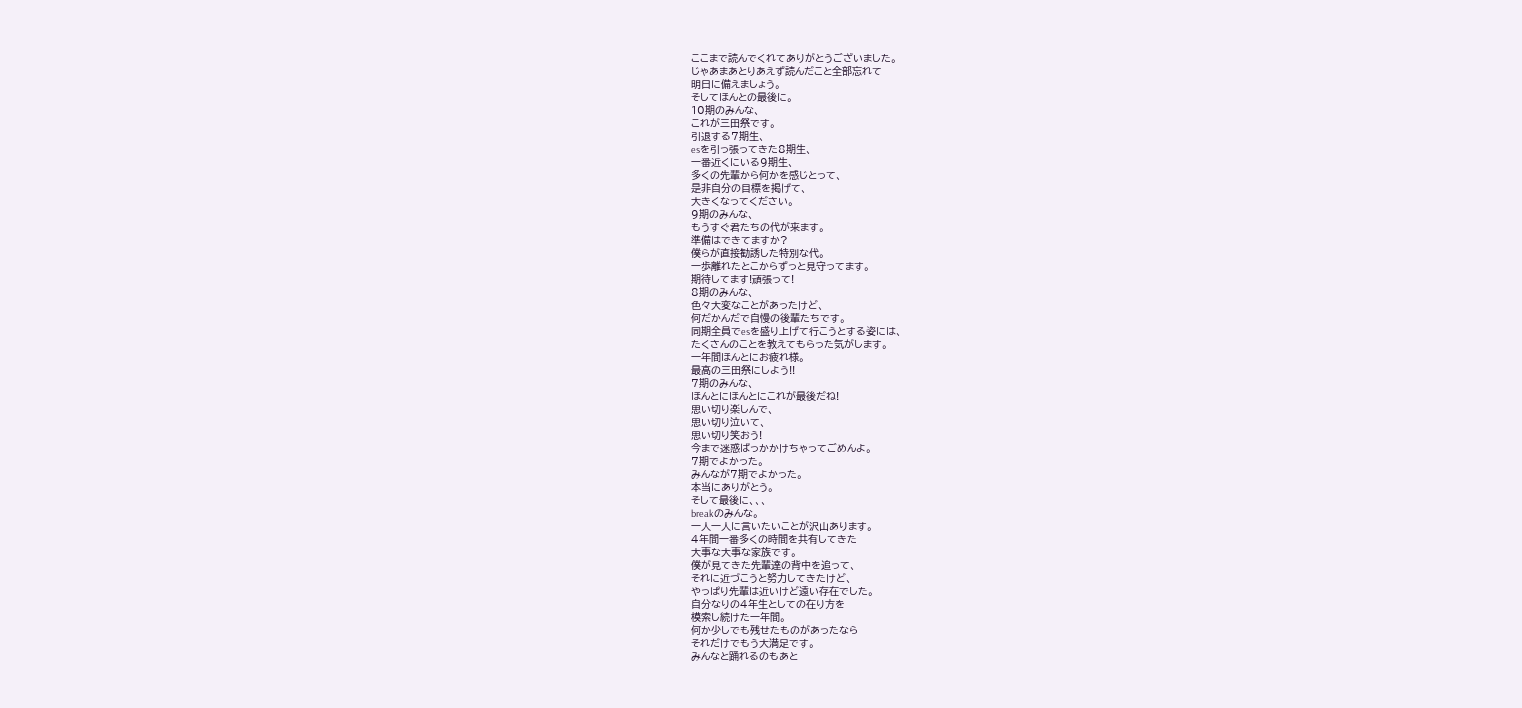ここまで読んでくれてありがとうございました。
じゃあまあとりあえず読んだこと全部忘れて
明日に備えましょう。
そしてほんとの最後に。
10期のみんな、
これが三田祭です。
引退する7期生、
esを引っ張ってきた8期生、
一番近くにいる9期生、
多くの先輩から何かを感じとって、
是非自分の目標を掲げて、
大きくなってください。
9期のみんな、
もうすぐ君たちの代が来ます。
準備はできてますか?
僕らが直接勧誘した特別な代。
一歩離れたとこからずっと見守ってます。
期待してます!頑張って!
8期のみんな、
色々大変なことがあったけど、
何だかんだで自慢の後輩たちです。
同期全員でesを盛り上げて行こうとする姿には、
たくさんのことを教えてもらった気がします。
一年間ほんとにお疲れ様。
最高の三田祭にしよう!!
7期のみんな、
ほんとにほんとにこれが最後だね!
思い切り楽しんで、
思い切り泣いて、
思い切り笑おう!
今まで迷惑ばっかかけちゃってごめんよ。
7期でよかった。
みんなが7期でよかった。
本当にありがとう。
そして最後に、、、
breakのみんな。
一人一人に言いたいことが沢山あります。
4年間一番多くの時間を共有してきた
大事な大事な家族です。
僕が見てきた先輩達の背中を追って、
それに近づこうと努力してきたけど、
やっぱり先輩は近いけど遠い存在でした。
自分なりの4年生としての在り方を
模索し続けた一年間。
何か少しでも残せたものがあったなら
それだけでもう大満足です。
みんなと踊れるのもあと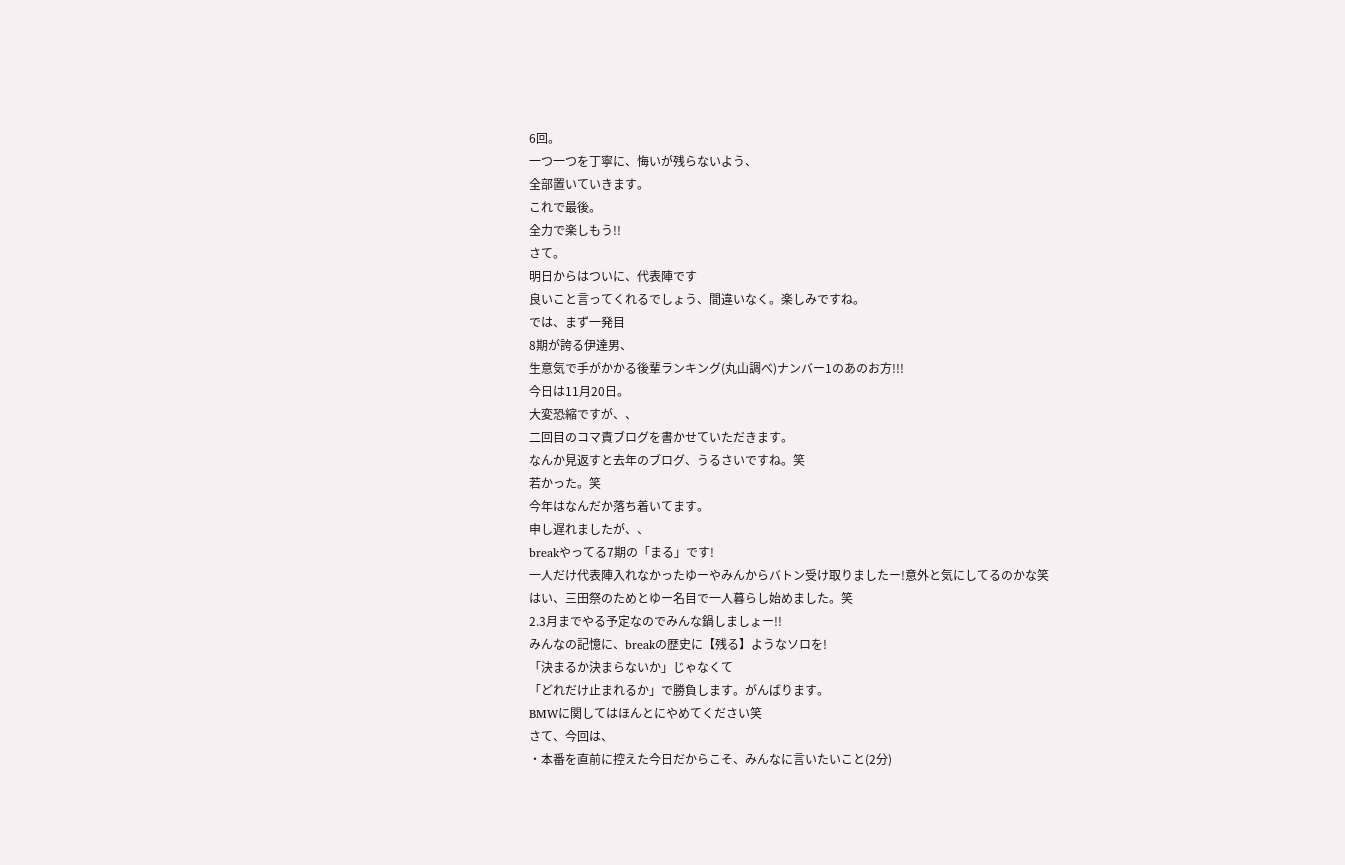6回。
一つ一つを丁寧に、悔いが残らないよう、
全部置いていきます。
これで最後。
全力で楽しもう!!
さて。
明日からはついに、代表陣です
良いこと言ってくれるでしょう、間違いなく。楽しみですね。
では、まず一発目
8期が誇る伊達男、
生意気で手がかかる後輩ランキング(丸山調べ)ナンバー1のあのお方!!!
今日は11月20日。
大変恐縮ですが、、
二回目のコマ責ブログを書かせていただきます。
なんか見返すと去年のブログ、うるさいですね。笑
若かった。笑
今年はなんだか落ち着いてます。
申し遅れましたが、、
breakやってる7期の「まる」です!
一人だけ代表陣入れなかったゆーやみんからバトン受け取りましたー!意外と気にしてるのかな笑
はい、三田祭のためとゆー名目で一人暮らし始めました。笑
2.3月までやる予定なのでみんな鍋しましょー!!
みんなの記憶に、breakの歴史に【残る】ようなソロを!
「決まるか決まらないか」じゃなくて
「どれだけ止まれるか」で勝負します。がんばります。
BMWに関してはほんとにやめてください笑
さて、今回は、
・本番を直前に控えた今日だからこそ、みんなに言いたいこと(2分)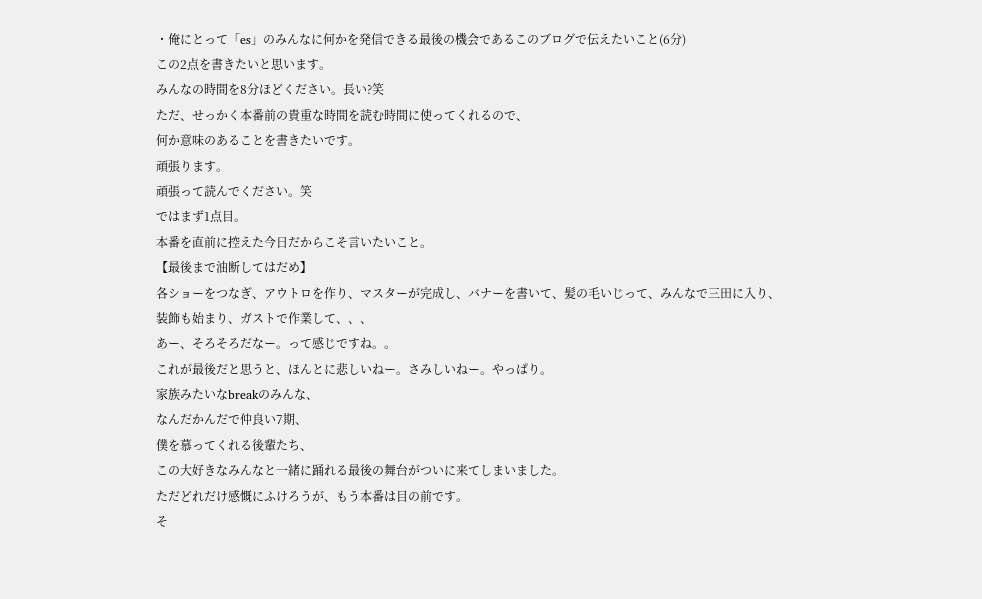・俺にとって「es」のみんなに何かを発信できる最後の機会であるこのブログで伝えたいこと(6分)
この2点を書きたいと思います。
みんなの時間を8分ほどください。長い?笑
ただ、せっかく本番前の貴重な時間を読む時間に使ってくれるので、
何か意味のあることを書きたいです。
頑張ります。
頑張って読んでください。笑
ではまず1点目。
本番を直前に控えた今日だからこそ言いたいこと。
【最後まで油断してはだめ】
各ショーをつなぎ、アウトロを作り、マスターが完成し、バナーを書いて、髪の毛いじって、みんなで三田に入り、装飾も始まり、ガストで作業して、、、
あー、そろそろだなー。って感じですね。。
これが最後だと思うと、ほんとに悲しいねー。さみしいねー。やっぱり。
家族みたいなbreakのみんな、
なんだかんだで仲良い7期、
僕を慕ってくれる後輩たち、
この大好きなみんなと一緒に踊れる最後の舞台がついに来てしまいました。
ただどれだけ感慨にふけろうが、もう本番は目の前です。
そ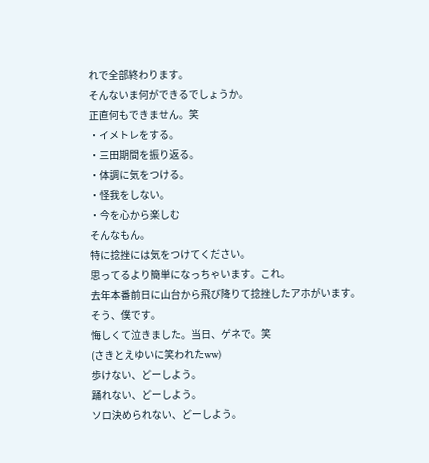れで全部終わります。
そんないま何ができるでしょうか。
正直何もできません。笑
・イメトレをする。
・三田期間を振り返る。
・体調に気をつける。
・怪我をしない。
・今を心から楽しむ
そんなもん。
特に捻挫には気をつけてください。
思ってるより簡単になっちゃいます。これ。
去年本番前日に山台から飛び降りて捻挫したアホがいます。
そう、僕です。
悔しくて泣きました。当日、ゲネで。笑
(さきとえゆいに笑われたww)
歩けない、どーしよう。
踊れない、どーしよう。
ソロ決められない、どーしよう。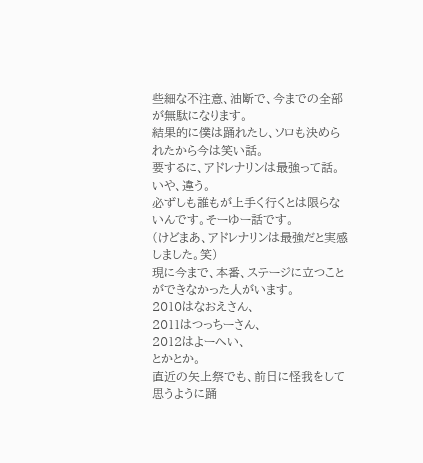些細な不注意、油断で、今までの全部が無駄になります。
結果的に僕は踊れたし、ソロも決められたから今は笑い話。
要するに、アドレナリンは最強って話。
いや、違う。
必ずしも誰もが上手く行くとは限らないんです。そーゆー話です。
(けどまあ、アドレナリンは最強だと実感しました。笑)
現に今まで、本番、ステージに立つことができなかった人がいます。
2010はなおえさん、
2011はつっちーさん、
2012はよーへい、
とかとか。
直近の矢上祭でも、前日に怪我をして思うように踊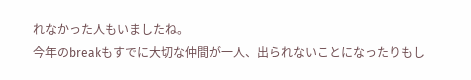れなかった人もいましたね。
今年のbreakもすでに大切な仲間が一人、出られないことになったりもし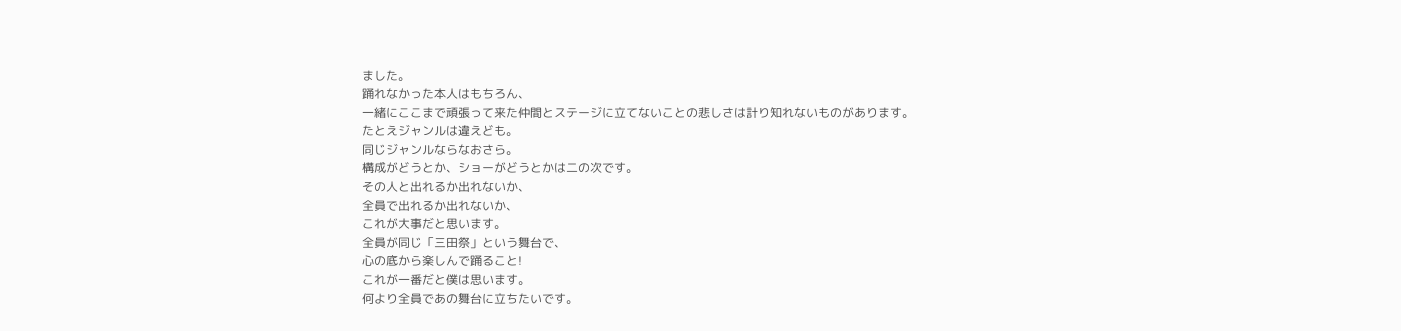ました。
踊れなかった本人はもちろん、
一緒にここまで頑張って来た仲間とステージに立てないことの悲しさは計り知れないものがあります。
たとえジャンルは違えども。
同じジャンルならなおさら。
構成がどうとか、ショーがどうとかは二の次です。
その人と出れるか出れないか、
全員で出れるか出れないか、
これが大事だと思います。
全員が同じ「三田祭」という舞台で、
心の底から楽しんで踊ること!
これが一番だと僕は思います。
何より全員であの舞台に立ちたいです。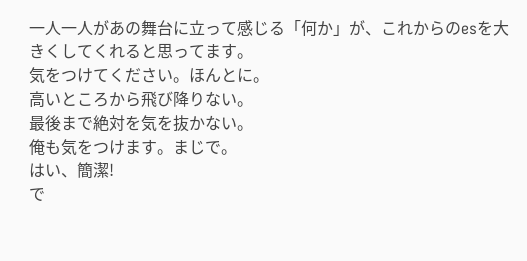一人一人があの舞台に立って感じる「何か」が、これからのesを大きくしてくれると思ってます。
気をつけてください。ほんとに。
高いところから飛び降りない。
最後まで絶対を気を抜かない。
俺も気をつけます。まじで。
はい、簡潔!
で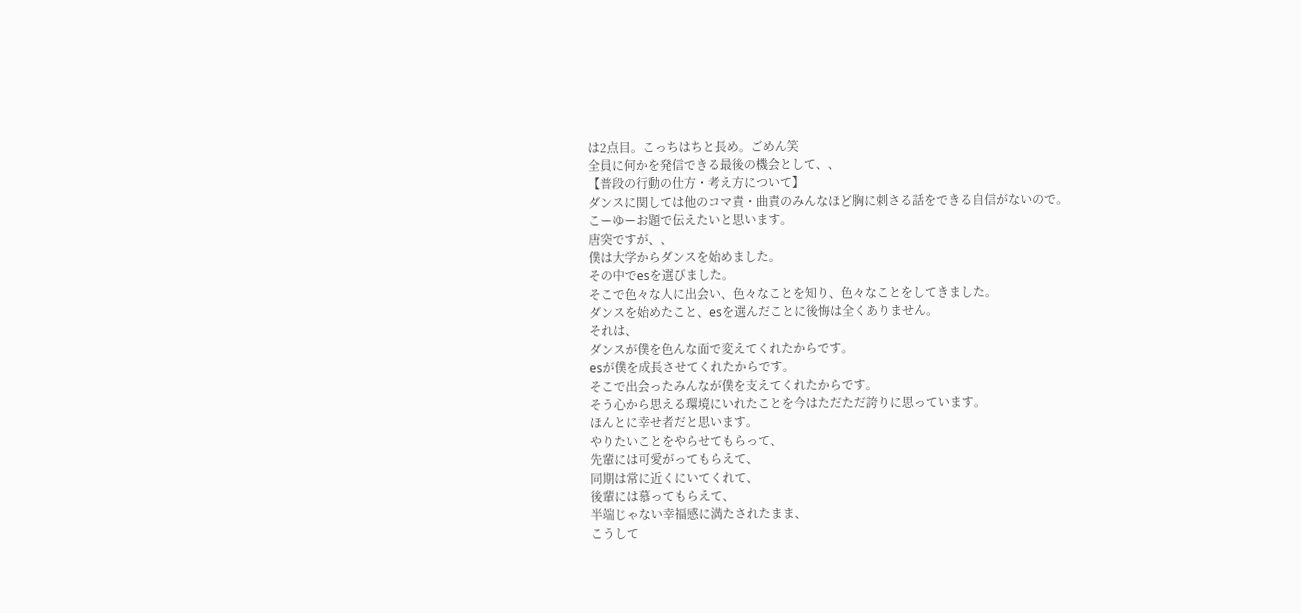は2点目。こっちはちと長め。ごめん笑
全員に何かを発信できる最後の機会として、、
【普段の行動の仕方・考え方について】
ダンスに関しては他のコマ責・曲責のみんなほど胸に刺さる話をできる自信がないので。
こーゆーお題で伝えたいと思います。
唐突ですが、、
僕は大学からダンスを始めました。
その中でesを選びました。
そこで色々な人に出会い、色々なことを知り、色々なことをしてきました。
ダンスを始めたこと、esを選んだことに後悔は全くありません。
それは、
ダンスが僕を色んな面で変えてくれたからです。
esが僕を成長させてくれたからです。
そこで出会ったみんなが僕を支えてくれたからです。
そう心から思える環境にいれたことを今はただただ誇りに思っています。
ほんとに幸せ者だと思います。
やりたいことをやらせてもらって、
先輩には可愛がってもらえて、
同期は常に近くにいてくれて、
後輩には慕ってもらえて、
半端じゃない幸福感に満たされたまま、
こうして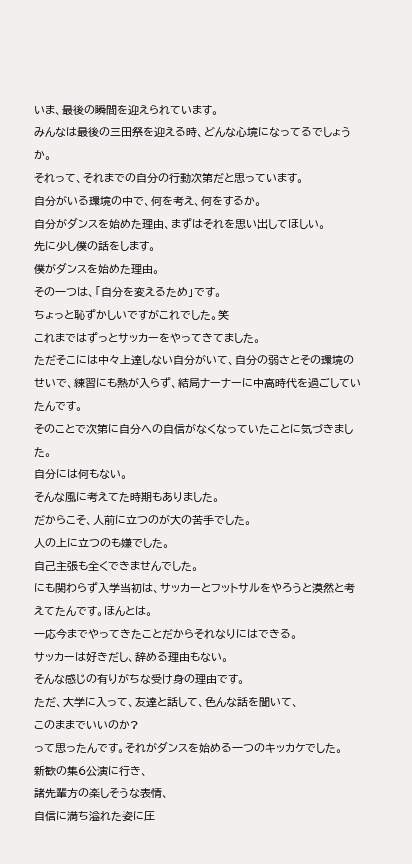いま、最後の瞬間を迎えられています。
みんなは最後の三田祭を迎える時、どんな心境になってるでしょうか。
それって、それまでの自分の行動次第だと思っています。
自分がいる環境の中で、何を考え、何をするか。
自分がダンスを始めた理由、まずはそれを思い出してほしい。
先に少し僕の話をします。
僕がダンスを始めた理由。
その一つは、「自分を変えるため」です。
ちょっと恥ずかしいですがこれでした。笑
これまではずっとサッカーをやってきてました。
ただそこには中々上達しない自分がいて、自分の弱さとその環境のせいで、練習にも熱が入らず、結局ナーナーに中高時代を過ごしていたんです。
そのことで次第に自分への自信がなくなっていたことに気づきました。
自分には何もない。
そんな風に考えてた時期もありました。
だからこそ、人前に立つのが大の苦手でした。
人の上に立つのも嫌でした。
自己主張も全くできませんでした。
にも関わらず入学当初は、サッカーとフットサルをやろうと漠然と考えてたんです。ほんとは。
一応今までやってきたことだからそれなりにはできる。
サッカーは好きだし、辞める理由もない。
そんな感じの有りがちな受け身の理由です。
ただ、大学に入って、友達と話して、色んな話を聞いて、
このままでいいのか?
って思ったんです。それがダンスを始める一つのキッカケでした。
新歓の集6公演に行き、
諸先輩方の楽しそうな表情、
自信に満ち溢れた姿に圧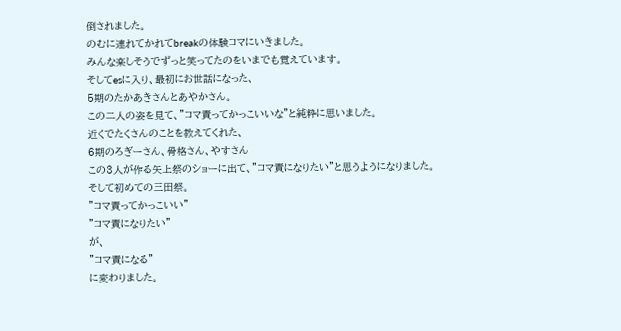倒されました。
のむに連れてかれてbreakの体験コマにいきました。
みんな楽しそうでずっと笑ってたのをいまでも覚えています。
そしてesに入り、最初にお世話になった、
5期のたかあきさんとあやかさん。
この二人の姿を見て、"コマ責ってかっこいいな"と純粋に思いました。
近くでたくさんのことを教えてくれた、
6期のろぎーさん、骨格さん、やすさん
この3人が作る矢上祭のショーに出て、"コマ責になりたい"と思うようになりました。
そして初めての三田祭。
"コマ責ってかっこいい"
"コマ責になりたい"
が、
"コマ責になる"
に変わりました。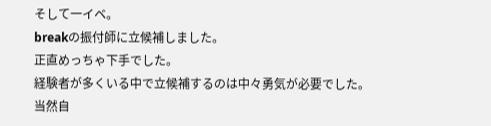そして一イベ。
breakの振付師に立候補しました。
正直めっちゃ下手でした。
経験者が多くいる中で立候補するのは中々勇気が必要でした。
当然自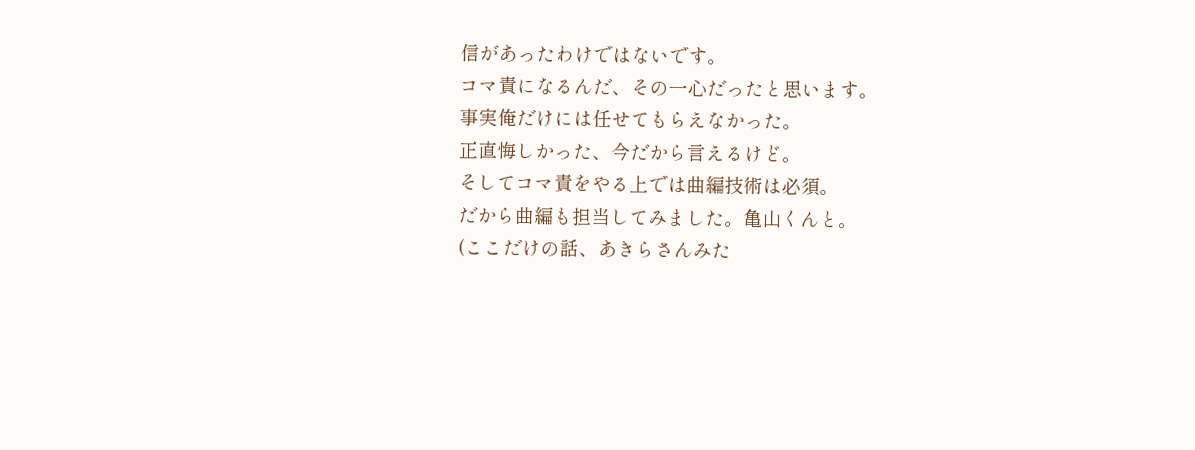信があったわけではないです。
コマ責になるんだ、その一心だったと思います。
事実俺だけには任せてもらえなかった。
正直悔しかった、今だから言えるけど。
そしてコマ責をやる上では曲編技術は必須。
だから曲編も担当してみました。亀山くんと。
(ここだけの話、あきらさんみた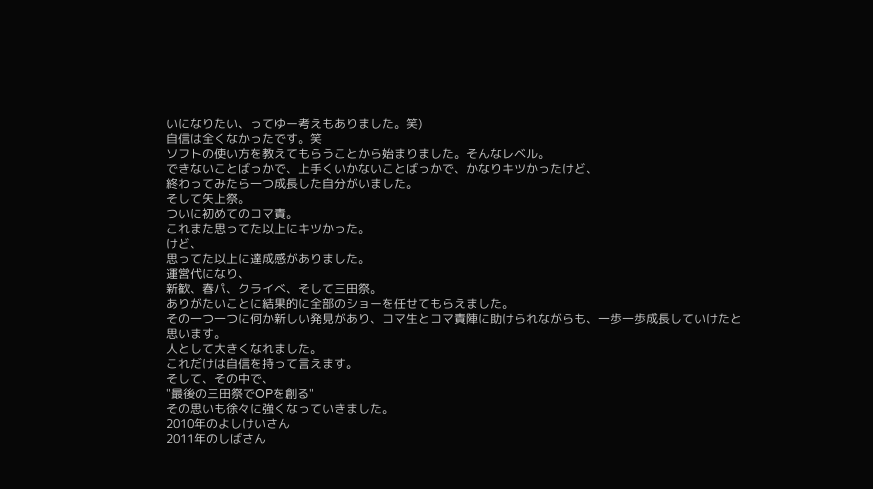いになりたい、ってゆー考えもありました。笑)
自信は全くなかったです。笑
ソフトの使い方を教えてもらうことから始まりました。そんなレベル。
できないことばっかで、上手くいかないことばっかで、かなりキツかったけど、
終わってみたら一つ成長した自分がいました。
そして矢上祭。
ついに初めてのコマ責。
これまた思ってた以上にキツかった。
けど、
思ってた以上に達成感がありました。
運営代になり、
新歓、春パ、クライべ、そして三田祭。
ありがたいことに結果的に全部のショーを任せてもらえました。
その一つ一つに何か新しい発見があり、コマ生とコマ責陣に助けられながらも、一歩一歩成長していけたと思います。
人として大きくなれました。
これだけは自信を持って言えます。
そして、その中で、
"最後の三田祭でOPを創る"
その思いも徐々に強くなっていきました。
2010年のよしけいさん
2011年のしばさん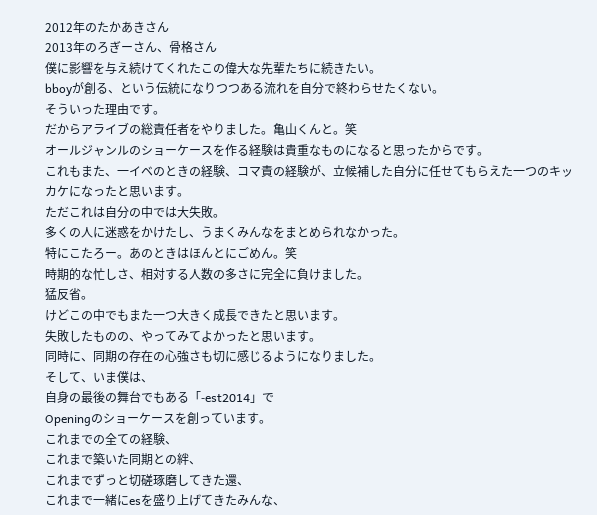2012年のたかあきさん
2013年のろぎーさん、骨格さん
僕に影響を与え続けてくれたこの偉大な先輩たちに続きたい。
bboyが創る、という伝統になりつつある流れを自分で終わらせたくない。
そういった理由です。
だからアライブの総責任者をやりました。亀山くんと。笑
オールジャンルのショーケースを作る経験は貴重なものになると思ったからです。
これもまた、一イベのときの経験、コマ責の経験が、立候補した自分に任せてもらえた一つのキッカケになったと思います。
ただこれは自分の中では大失敗。
多くの人に迷惑をかけたし、うまくみんなをまとめられなかった。
特にこたろー。あのときはほんとにごめん。笑
時期的な忙しさ、相対する人数の多さに完全に負けました。
猛反省。
けどこの中でもまた一つ大きく成長できたと思います。
失敗したものの、やってみてよかったと思います。
同時に、同期の存在の心強さも切に感じるようになりました。
そして、いま僕は、
自身の最後の舞台でもある「-est2014」で
Openingのショーケースを創っています。
これまでの全ての経験、
これまで築いた同期との絆、
これまでずっと切磋琢磨してきた還、
これまで一緒にesを盛り上げてきたみんな、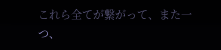これら全てが繋がって、また一つ、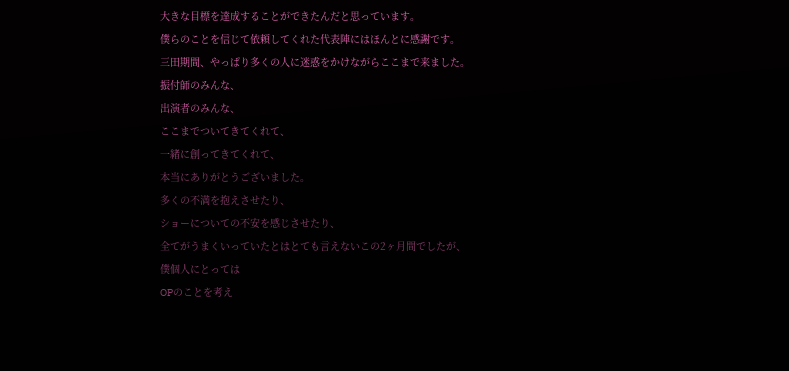大きな目標を達成することができたんだと思っています。
僕らのことを信じて依頼してくれた代表陣にはほんとに感謝です。
三田期間、やっぱり多くの人に迷惑をかけながらここまで来ました。
振付師のみんな、
出演者のみんな、
ここまでついてきてくれて、
一緒に創ってきてくれて、
本当にありがとうございました。
多くの不満を抱えさせたり、
ショーについての不安を感じさせたり、
全てがうまくいっていたとはとても言えないこの2ヶ月間でしたが、
僕個人にとっては
OPのことを考え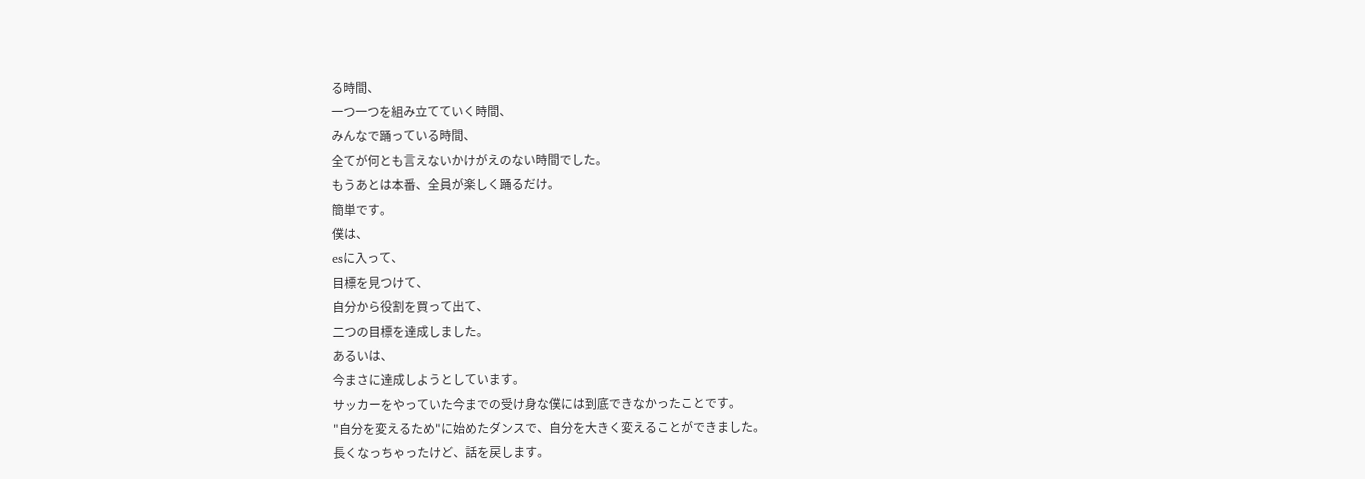る時間、
一つ一つを組み立てていく時間、
みんなで踊っている時間、
全てが何とも言えないかけがえのない時間でした。
もうあとは本番、全員が楽しく踊るだけ。
簡単です。
僕は、
esに入って、
目標を見つけて、
自分から役割を買って出て、
二つの目標を達成しました。
あるいは、
今まさに達成しようとしています。
サッカーをやっていた今までの受け身な僕には到底できなかったことです。
"自分を変えるため"に始めたダンスで、自分を大きく変えることができました。
長くなっちゃったけど、話を戻します。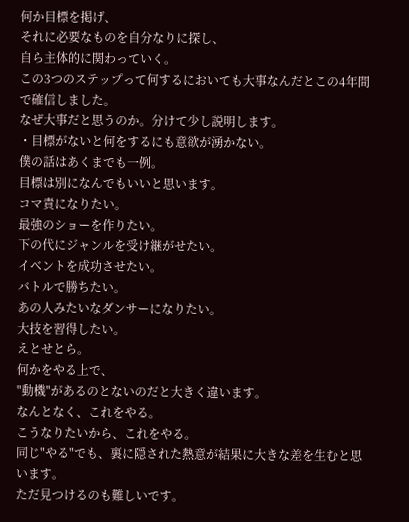何か目標を掲げ、
それに必要なものを自分なりに探し、
自ら主体的に関わっていく。
この3つのステップって何するにおいても大事なんだとこの4年間で確信しました。
なぜ大事だと思うのか。分けて少し説明します。
・目標がないと何をするにも意欲が湧かない。
僕の話はあくまでも一例。
目標は別になんでもいいと思います。
コマ責になりたい。
最強のショーを作りたい。
下の代にジャンルを受け継がせたい。
イベントを成功させたい。
バトルで勝ちたい。
あの人みたいなダンサーになりたい。
大技を習得したい。
えとせとら。
何かをやる上で、
"動機"があるのとないのだと大きく違います。
なんとなく、これをやる。
こうなりたいから、これをやる。
同じ"やる"でも、裏に隠された熱意が結果に大きな差を生むと思います。
ただ見つけるのも難しいです。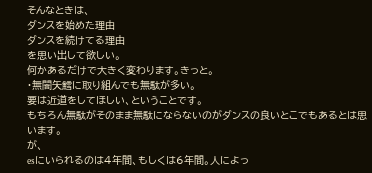そんなときは、
ダンスを始めた理由
ダンスを続けてる理由
を思い出して欲しい。
何かあるだけで大きく変わります。きっと。
・無闇矢鱈に取り組んでも無駄が多い。
要は近道をしてほしい、ということです。
もちろん無駄がそのまま無駄にならないのがダンスの良いとこでもあるとは思います。
が、
esにいられるのは4年間、もしくは6年間。人によっ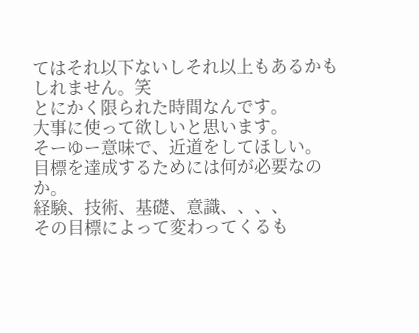てはそれ以下ないしそれ以上もあるかもしれません。笑
とにかく限られた時間なんです。
大事に使って欲しいと思います。
そーゆー意味で、近道をしてほしい。
目標を達成するためには何が必要なのか。
経験、技術、基礎、意識、、、、
その目標によって変わってくるも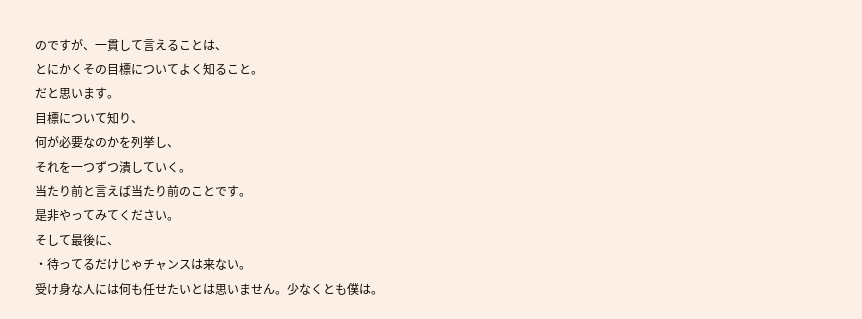のですが、一貫して言えることは、
とにかくその目標についてよく知ること。
だと思います。
目標について知り、
何が必要なのかを列挙し、
それを一つずつ潰していく。
当たり前と言えば当たり前のことです。
是非やってみてください。
そして最後に、
・待ってるだけじゃチャンスは来ない。
受け身な人には何も任せたいとは思いません。少なくとも僕は。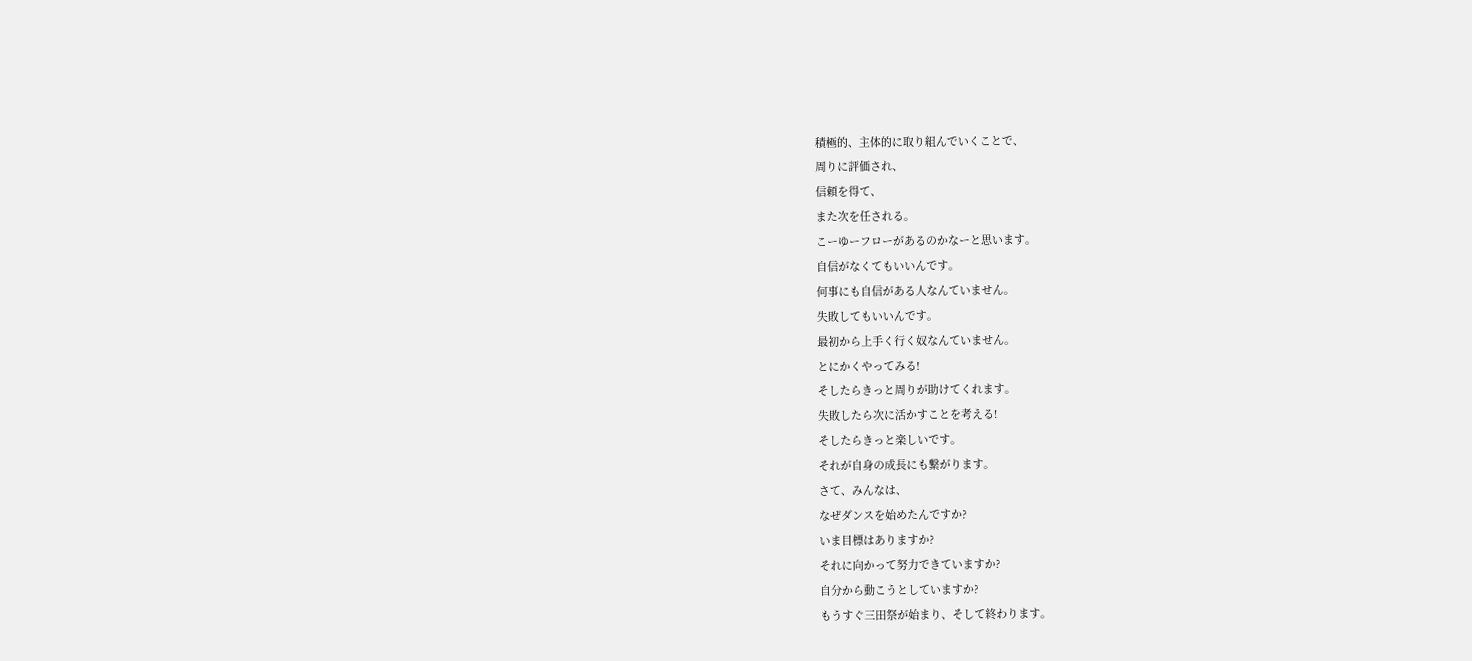積極的、主体的に取り組んでいくことで、
周りに評価され、
信頼を得て、
また次を任される。
こーゆーフローがあるのかなーと思います。
自信がなくてもいいんです。
何事にも自信がある人なんていません。
失敗してもいいんです。
最初から上手く行く奴なんていません。
とにかくやってみる!
そしたらきっと周りが助けてくれます。
失敗したら次に活かすことを考える!
そしたらきっと楽しいです。
それが自身の成長にも繋がります。
さて、みんなは、
なぜダンスを始めたんですか?
いま目標はありますか?
それに向かって努力できていますか?
自分から動こうとしていますか?
もうすぐ三田祭が始まり、そして終わります。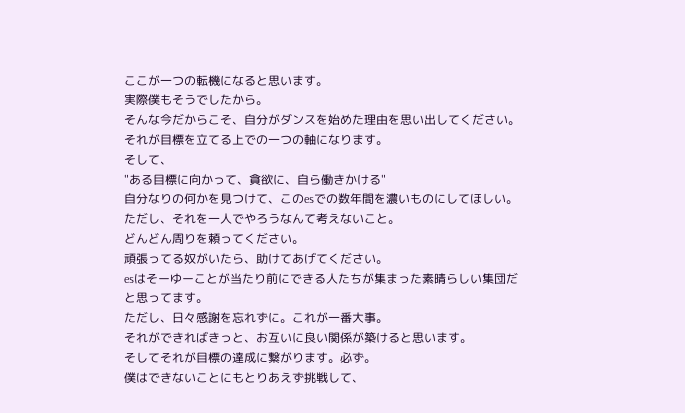ここが一つの転機になると思います。
実際僕もそうでしたから。
そんな今だからこそ、自分がダンスを始めた理由を思い出してください。
それが目標を立てる上での一つの軸になります。
そして、
"ある目標に向かって、貪欲に、自ら働きかける"
自分なりの何かを見つけて、このesでの数年間を濃いものにしてほしい。
ただし、それを一人でやろうなんて考えないこと。
どんどん周りを頼ってください。
頑張ってる奴がいたら、助けてあげてください。
esはそーゆーことが当たり前にできる人たちが集まった素晴らしい集団だと思ってます。
ただし、日々感謝を忘れずに。これが一番大事。
それができればきっと、お互いに良い関係が築けると思います。
そしてそれが目標の達成に繋がります。必ず。
僕はできないことにもとりあえず挑戦して、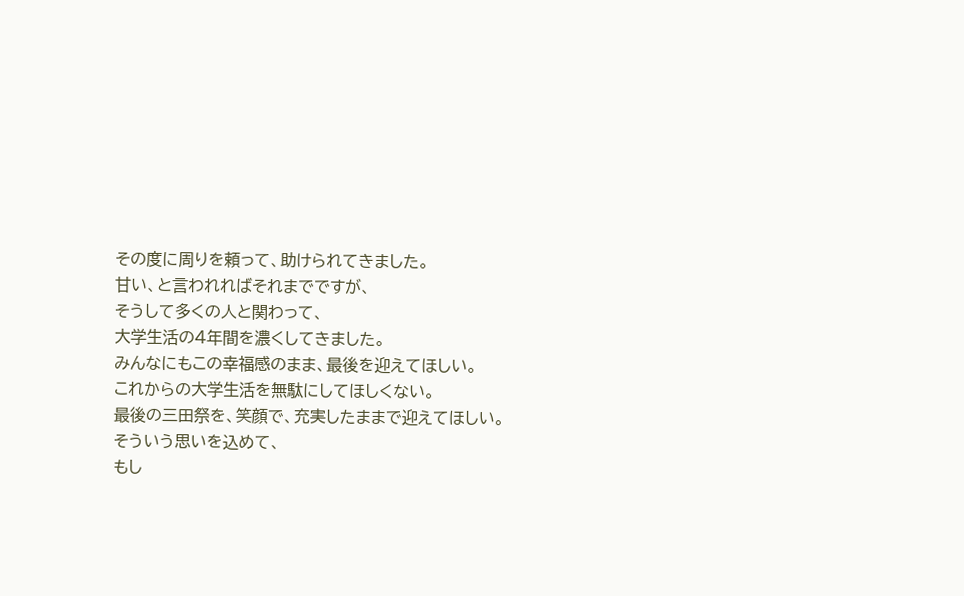その度に周りを頼って、助けられてきました。
甘い、と言われればそれまでですが、
そうして多くの人と関わって、
大学生活の4年間を濃くしてきました。
みんなにもこの幸福感のまま、最後を迎えてほしい。
これからの大学生活を無駄にしてほしくない。
最後の三田祭を、笑顔で、充実したままで迎えてほしい。
そういう思いを込めて、
もし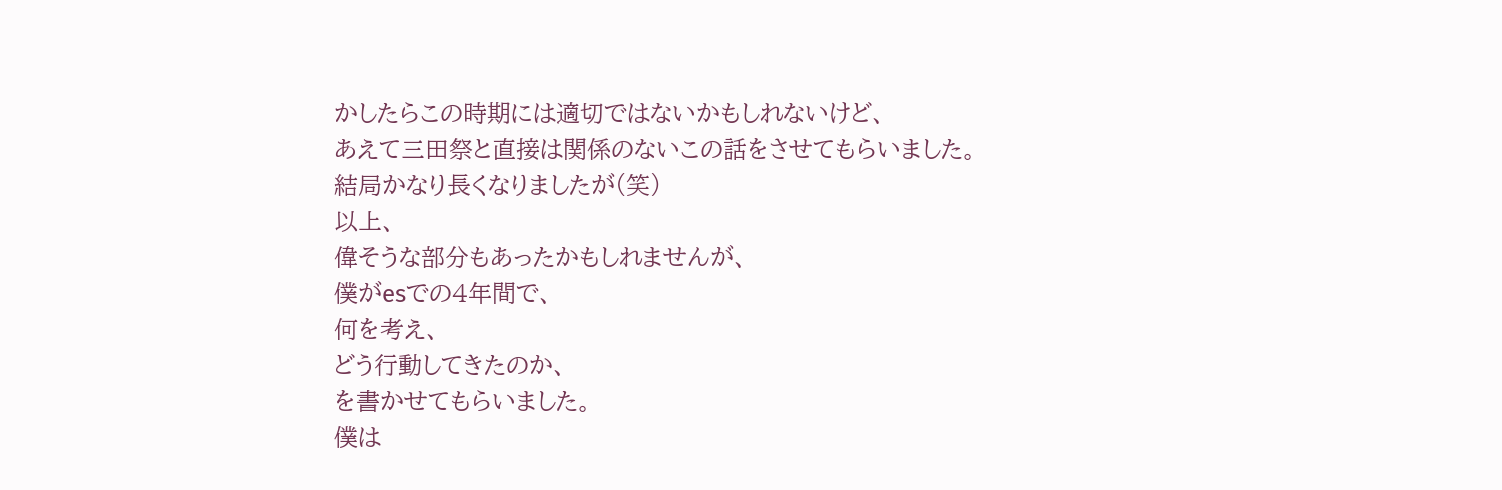かしたらこの時期には適切ではないかもしれないけど、
あえて三田祭と直接は関係のないこの話をさせてもらいました。
結局かなり長くなりましたが(笑)
以上、
偉そうな部分もあったかもしれませんが、
僕がesでの4年間で、
何を考え、
どう行動してきたのか、
を書かせてもらいました。
僕は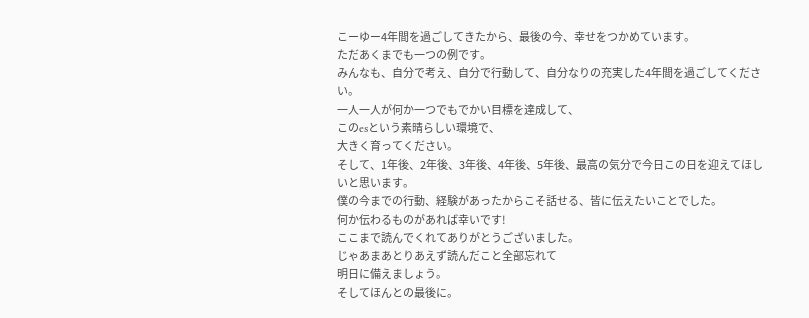こーゆー4年間を過ごしてきたから、最後の今、幸せをつかめています。
ただあくまでも一つの例です。
みんなも、自分で考え、自分で行動して、自分なりの充実した4年間を過ごしてください。
一人一人が何か一つでもでかい目標を達成して、
このesという素晴らしい環境で、
大きく育ってください。
そして、1年後、2年後、3年後、4年後、5年後、最高の気分で今日この日を迎えてほしいと思います。
僕の今までの行動、経験があったからこそ話せる、皆に伝えたいことでした。
何か伝わるものがあれば幸いです!
ここまで読んでくれてありがとうございました。
じゃあまあとりあえず読んだこと全部忘れて
明日に備えましょう。
そしてほんとの最後に。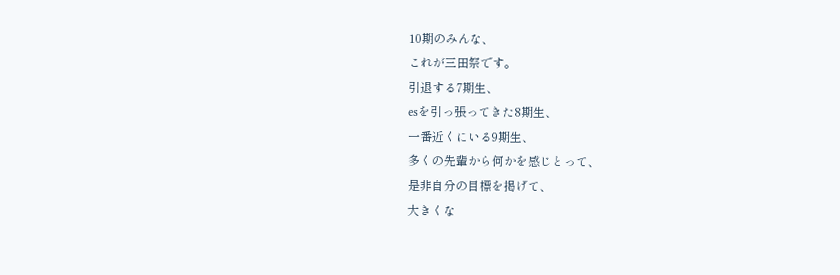10期のみんな、
これが三田祭です。
引退する7期生、
esを引っ張ってきた8期生、
一番近くにいる9期生、
多くの先輩から何かを感じとって、
是非自分の目標を掲げて、
大きくな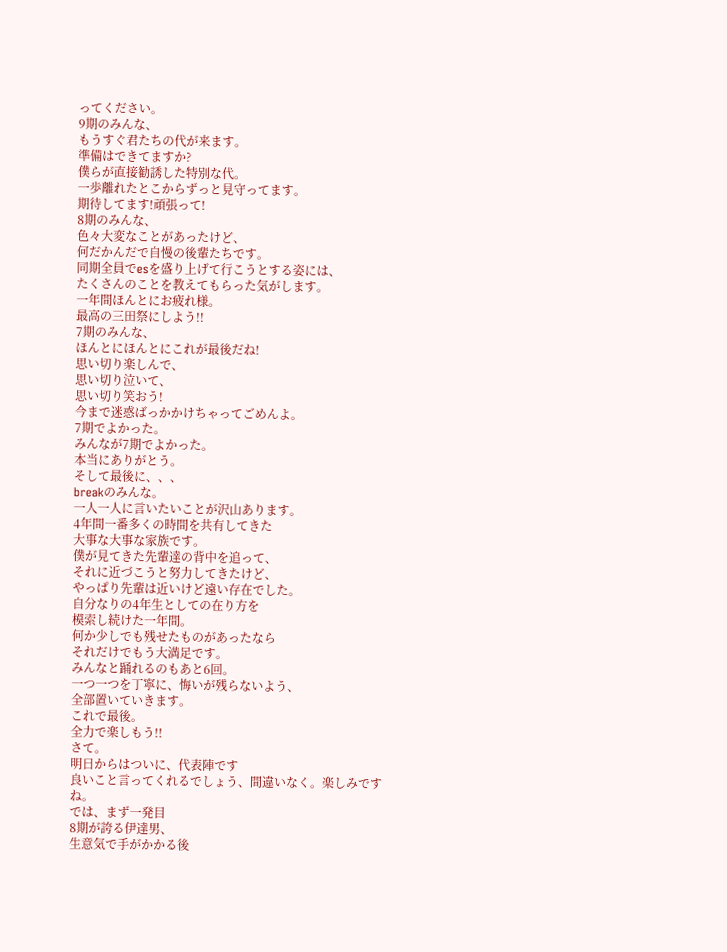ってください。
9期のみんな、
もうすぐ君たちの代が来ます。
準備はできてますか?
僕らが直接勧誘した特別な代。
一歩離れたとこからずっと見守ってます。
期待してます!頑張って!
8期のみんな、
色々大変なことがあったけど、
何だかんだで自慢の後輩たちです。
同期全員でesを盛り上げて行こうとする姿には、
たくさんのことを教えてもらった気がします。
一年間ほんとにお疲れ様。
最高の三田祭にしよう!!
7期のみんな、
ほんとにほんとにこれが最後だね!
思い切り楽しんで、
思い切り泣いて、
思い切り笑おう!
今まで迷惑ばっかかけちゃってごめんよ。
7期でよかった。
みんなが7期でよかった。
本当にありがとう。
そして最後に、、、
breakのみんな。
一人一人に言いたいことが沢山あります。
4年間一番多くの時間を共有してきた
大事な大事な家族です。
僕が見てきた先輩達の背中を追って、
それに近づこうと努力してきたけど、
やっぱり先輩は近いけど遠い存在でした。
自分なりの4年生としての在り方を
模索し続けた一年間。
何か少しでも残せたものがあったなら
それだけでもう大満足です。
みんなと踊れるのもあと6回。
一つ一つを丁寧に、悔いが残らないよう、
全部置いていきます。
これで最後。
全力で楽しもう!!
さて。
明日からはついに、代表陣です
良いこと言ってくれるでしょう、間違いなく。楽しみですね。
では、まず一発目
8期が誇る伊達男、
生意気で手がかかる後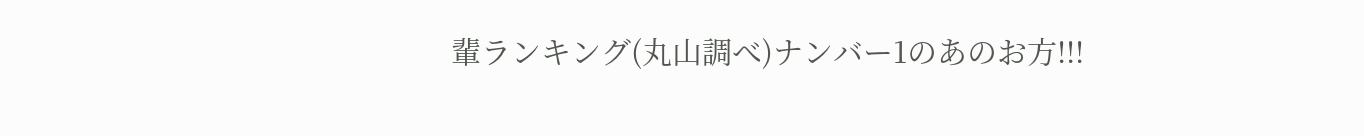輩ランキング(丸山調べ)ナンバー1のあのお方!!!